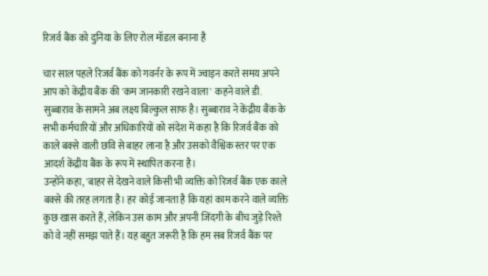रिजर्व बैंक को दुनिया के लिए रोल मॉडल बनाना है

चार साल पहले रिजर्व बैंक को गवर्नर के रूप में ज्वाइन करते समय अपने आप को केंद्रीय बैंक की 'कम जानकारी रखने वाला' कहने वाले डी. सुब्बाराव के सामने अब लक्ष्य बिल्कुल साफ है। सुब्बाराव ने केंद्रीय बैंक के सभी कर्मचारियों और अधिकारियों को संदेश में कहा है कि रिजर्व बैंक को काले बक्से वाली छवि से बाहर लाना है और उसको वैश्विक स्तर पर एक आदर्श केंद्रीय बैंक के रूप में स्थापित करना है।
उन्होंने कहा, 'बाहर से देखने वाले किसी भी व्यक्ति को रिजर्व बैंक एक काले बक्से की तरह लगता है। हर कोई जानता है कि यहां काम करने वाले व्यक्ति कुछ खास करते हैं, लेकिन उस काम और अपनी जिंदगी के बीच जुड़े रिश्ते को वे नहीं समझ पाते हैं। यह बहुत जरूरी है कि हम सब रिजर्व बैंक पर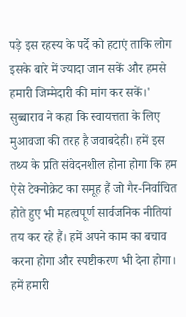पड़े इस रहस्य के पर्दे को हटाएं ताकि लोग इसके बारे में ज्यादा जान सकें और हमसे हमारी जिम्मेदारी की मांग कर सकें।'
सुब्बाराव ने कहा कि स्वायत्तता के लिए मुआवजा की तरह है जवाबदेही। हमें इस तथ्य के प्रति संवेदनशील होना होगा कि हम ऐसे टेक्नोक्रेट का समूह हैं जो गैर-निर्वाचित होते हुए भी महत्वपूर्ण सार्वजनिक नीतियां तय कर रहे हैं। हमें अपने काम का बचाव करना होगा और स्पष्टीकरण भी देना होगा। हमें हमारी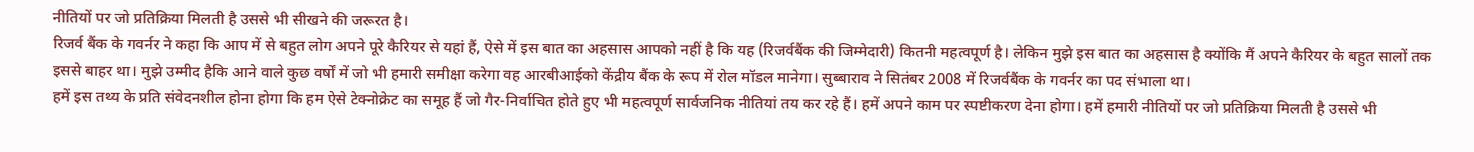नीतियों पर जो प्रतिक्रिया मिलती है उससे भी सीखने की जरूरत है।
रिजर्व बैंक के गवर्नर ने कहा कि आप में से बहुत लोग अपने पूरे कैरियर से यहां हैं, ऐसे में इस बात का अहसास आपको नहीं है कि यह (रिजर्वबैंक की जिम्मेदारी) कितनी महत्वपूर्ण है। लेकिन मुझे इस बात का अहसास है क्योंकि मैं अपने कैरियर के बहुत सालों तक इससे बाहर था। मुझे उम्मीद हैकि आने वाले कुछ वर्षों में जो भी हमारी समीक्षा करेगा वह आरबीआईको केंद्रीय बैंक के रूप में रोल मॉडल मानेगा। सुब्बाराव ने सितंबर 2008 में रिजर्वबैंक के गवर्नर का पद संभाला था।
हमें इस तथ्य के प्रति संवेदनशील होना होगा कि हम ऐसे टेक्नोक्रेट का समूह हैं जो गैर-निर्वाचित होते हुए भी महत्वपूर्ण सार्वजनिक नीतियां तय कर रहे हैं। हमें अपने काम पर स्पष्टीकरण देना होगा। हमें हमारी नीतियों पर जो प्रतिक्रिया मिलती है उससे भी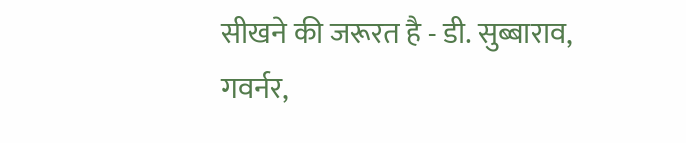सीखने की जरूरत है - डी. सुब्बाराव,
गवर्नर,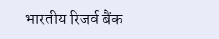भारतीय रिजर्व बैंक